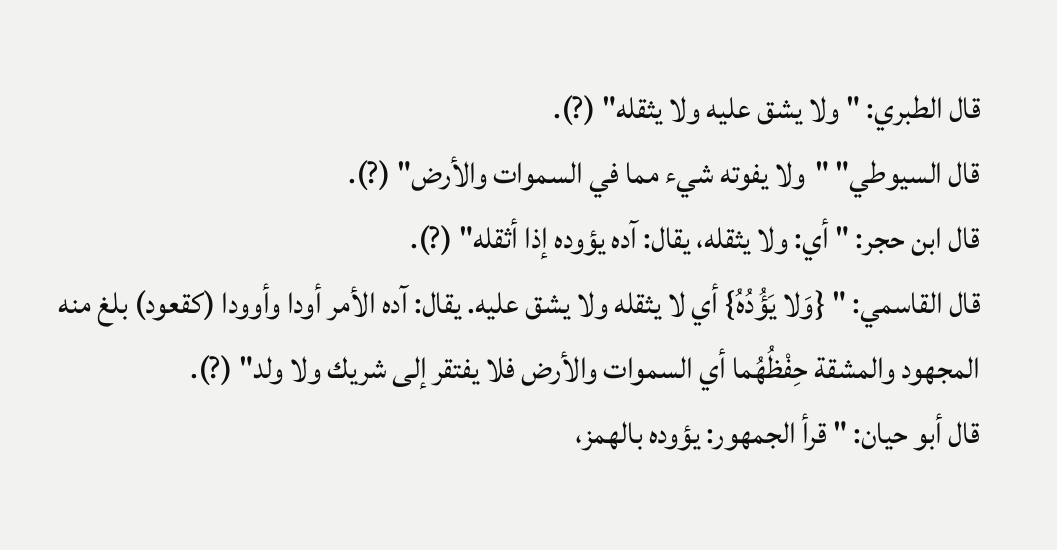قال الطبري: " ولا يشق عليه ولا يثقله" (?).
قال السيوطي" "ولا يفوته شيء مما في السموات والأرض" (?).
قال ابن حجر: " أي: ولا يثقله، يقال: آده يؤوده إذا أثقله" (?).
قال القاسمي: " {وَلا يَؤُدُهُ} أي لا يثقله ولا يشق عليه. يقال: آده الأمر أودا وأوودا (كقعود) بلغ منه المجهود والمشقة حِفْظُهُما أي السموات والأرض فلا يفتقر إلى شريك ولا ولد" (?).
قال أبو حيان: " قرأ الجمهور: يؤوده بالهمز،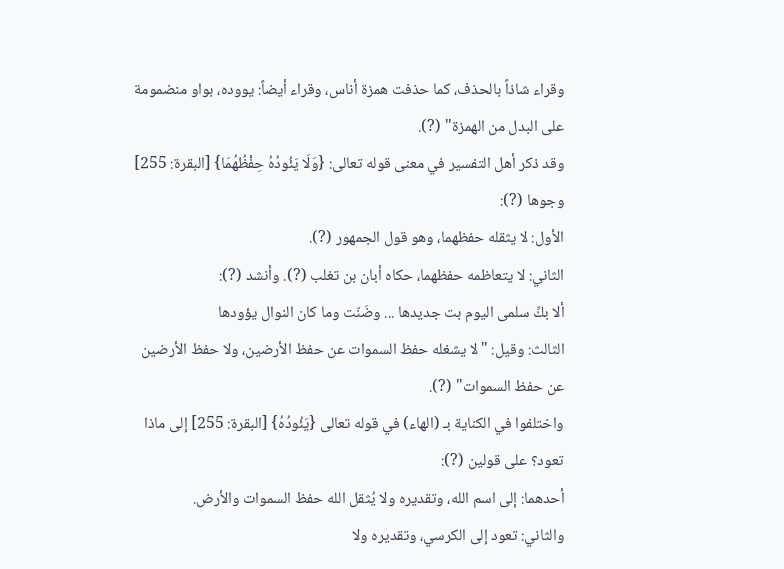وقراء شاذاً بالحذف، كما حذفت همزة أناس، وقراء أيضاً: يووده، بواو منضمومة على البدل من الهمزة" (?).
وقد ذكر أهل التفسير في معنى قوله تعالى: {وَلَا يَئُودُهُ حِفْظُهُمَا} [البقرة: 255] وجوها (?):
الأول: لا يثقله حفظهما، وهو قول الجمهور (?).
الثاني: لا يتعاظمه حفظهما، حكاه أبان بن تغلب (?). وأنشد (?):
ألا بكِّ سلمى اليوم بت جديدها ... وضَنّت وما كان النوال يؤودها
الثالث: وقيل: "لا يشغله حفظ السموات عن حفظ الأرضين، ولا حفظ الأرضين عن حفظ السموات" (?).
واختلفوا في الكناية بـ (الهاء) في قوله تعالى {يَئُودُهُ} [البقرة: 255] إلى ماذا تعود؟ على قولين (?):
أحدهما: إلى اسم الله، وتقديره ولا يُثقل الله حفظ السموات والأرض.
والثاني: تعود إلى الكرسي، وتقديره ولا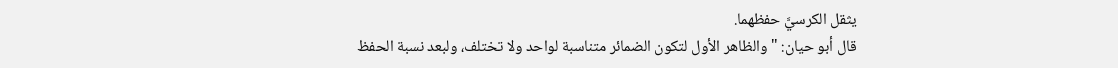يثقل الكرسيَّ حفظهما.
قال أبو حيان: " والظاهر الأول لتكون الضمائر متناسبة لواحد ولا تختلف، ولبعد نسبة الحفظ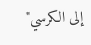إلى الكرسي"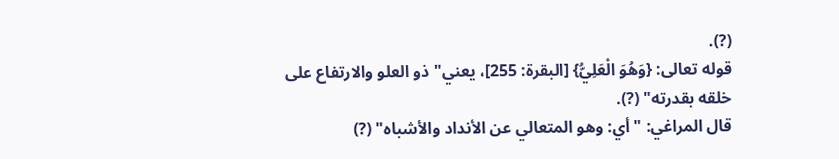(?).
قوله تعالى: {وَهُوَ الْعَلِيُّ} [البقرة: 255]، يعني" ذو العلو والارتفاع على خلقه بقدرته" (?).
قال المراغي: " أي: وهو المتعالي عن الأنداد والأشباه" (?)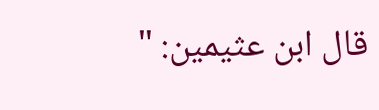قال ابن عثيمين: "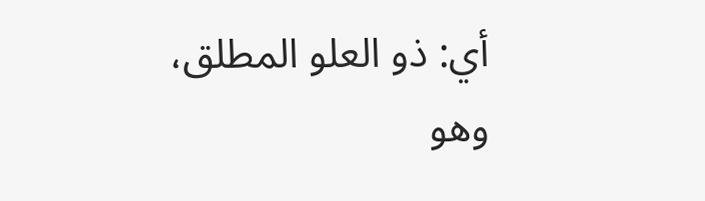أي: ذو العلو المطلق، وهو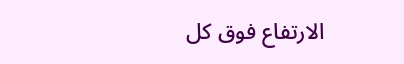الارتفاع فوق كل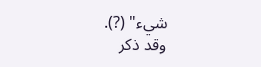شيء" (?).
وقد ذكر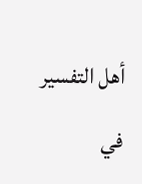أهل التفسير في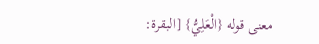معنى قوله {الْعَلِيُّ} [البقرة: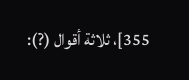355]، ثلاثة أقوال (?):